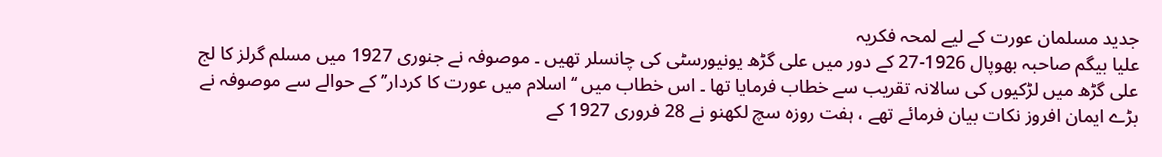جدید مسلمان عورت کے لیے لمحہ فکریہ
علیا بیگم صاحبہ بھوپال 1926-27 کے دور میں علی گڑھ یونیورسٹی کی چانسلر تھیں ۔ موصوفہ نے جنوری 1927 میں مسلم گرلز کا لج علی گڑھ میں لڑکیوں کی سالانہ تقریب سے خطاب فرمایا تھا ۔ اس خطاب میں ‘‘اسلام میں عورت کا کردار’’ کے حوالے سے موصوفہ نے بڑے ایمان افروز نکات بیان فرمائے تھے ، ہفت روزہ سچ لکھنو نے 28 فروری 1927 کے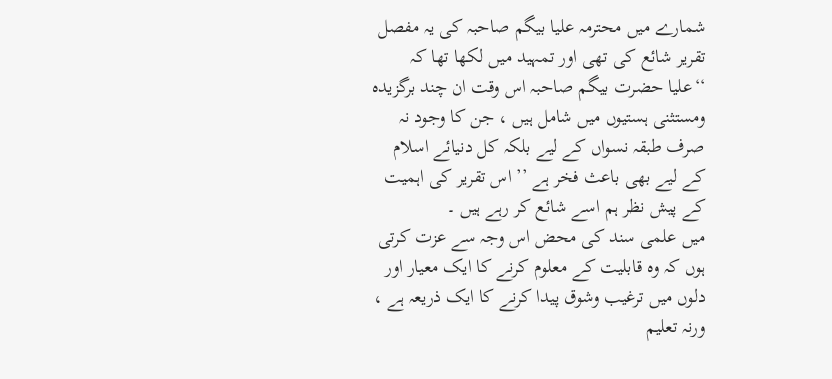شمارے میں محترمہ علیا بیگم صاحبہ کی یہ مفصل تقریر شائع کی تھی اور تمہید میں لکھا تھا کہ ‘‘علیا حضرت بیگم صاحبہ اس وقت ان چند برگزیدہ ومستثنی ہستیوں میں شامل ہیں ، جن کا وجود نہ صرف طبقہ نسواں کے لیے بلکہ کل دنیائے اسلام کے لیے بھی باعث فخر ہے ’’ اس تقریر کی اہمیت کے پیش نظر ہم اسے شائع کر رہے ہیں ۔
میں علمی سند کی محض اس وجہ سے عزت کرتی ہوں کہ وہ قابلیت کے معلوم کرنے کا ایک معیار اور دلوں میں ترغیب وشوق پیدا کرنے کا ایک ذریعہ ہے ، ورنہ تعلیم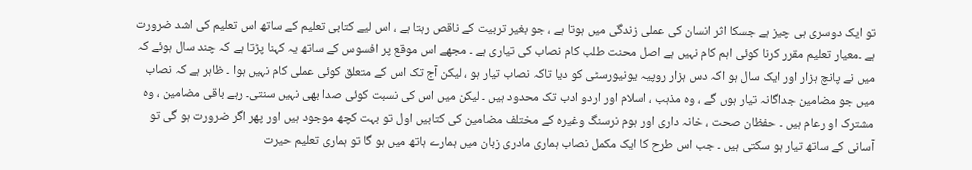تو ایک دوسری ہی چیز ہے جسکا اثر انسان کی عملی زندگی میں ہوتا ہے ، جو بغیر تربیت کے ناقص رہتا ہے ، اس لیے کتابی تعلیم کے ساتھ اس تعلیم کی اشد ضرورت ہے ۔معیار تعلیم مقرر کرنا کوئی اہم کام نہیں ہے اصل محنت طلب کام نصاب کی تیاری ہے ۔ مجھے اس موقع پر افسوس کے ساتھ یہ کہنا پڑتا ہے کہ چند سال ہوئے کہ میں نے پانچ ہزار اور ایک سال ہو اکہ دس ہزار روپیہ یونیورسٹی کو دیا تاکہ نصاب تیار ہو ، لیکن آج تک اس کے متعلق کوئی عملی کام نہیں ہوا ۔ ظاہر ہے کہ نصاب میں جو مضامین جداگانہ تیار ہوں گے ، وہ مذہب ، اسلام اور اردو ادب تک محدود ہیں ۔ لیکن میں اس کی نسبت کوئی صدا بھی نہیں سنتی۔ رہے باقی مضامین ، وہ مشترک او رعام ہیں ۔ حفظان صحت ، خانہ داری اور ہوم نرسنگ وغیرہ کے مختلف مضامین کی کتابیں اول تو بہت کچھ موجود ہیں اور پھر اگر ضرورت ہو گی تو آسانی کے ساتھ تیار ہو سکتی ہیں ۔ جب اس طرح کا ایک مکمل نصاب ہماری مادری زبان میں ہمارے ہاتھ میں ہو گا تو ہماری تعلیم حیرت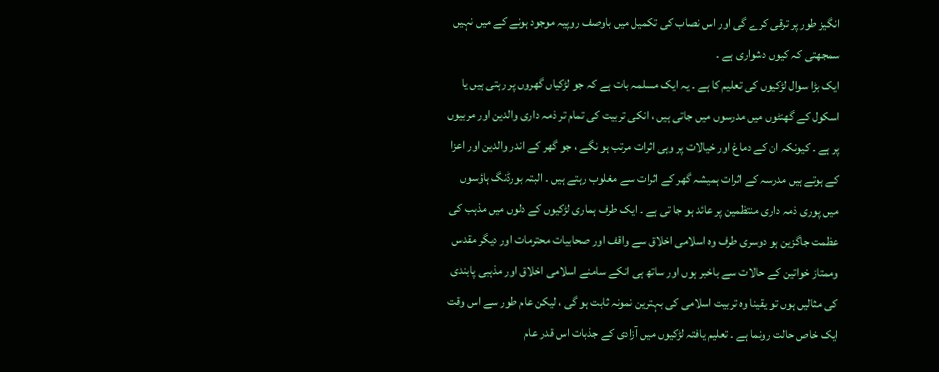انگیز طور پر ترقی کرے گی اور اس نصاب کی تکمیل میں باوصف روپیہ موجود ہونے کے میں نہیں سمجھتی کہ کیوں دشواری ہے ۔
ایک بڑا سوال لڑکیوں کی تعلیم کا ہے ۔ یہ ایک مسلمہ بات ہے کہ جو لڑکیاں گھروں پر رہتی ہیں یا اسکول کے گھنٹوں میں مدرسوں میں جاتی ہیں ، انکی تربیت کی تمام تر ذمہ داری والدین اور مربیوں پر ہے ۔ کیونکہ ان کے دماغ اور خیالات پر وہی اثرات مرتب ہو نگے ، جو گھر کے اندر والدین اور اعزا کے ہوتے ہیں مدرسہ کے اثرات ہمیشہ گھر کے اثرات سے مغلوب رہتے ہیں ۔ البتہ بورڈنگ ہاؤسوں میں پوری ذمہ داری منتظمین پر عائد ہو جا تی ہے ۔ ایک طرف ہماری لڑکیوں کے دلوں میں مذہب کی عظمت جاگزین ہو دوسری طرف وہ اسلامی اخلاق سے واقف اور صحابیات محترمات اور دیگر مقدس وممتاز خواتین کے حالات سے باخبر ہوں اور ساتھ ہی انکے سامنے اسلامی اخلاق اور مذہبی پابندی کی مثالیں ہوں تو یقینا وہ تربیت اسلامی کی بہترین نمونہ ثابت ہو گی ، لیکن عام طور سے اس وقت ایک خاص حالت رونما ہے ۔ تعلیم یافتہ لڑکیوں میں آزادی کے جذبات اس قدر عام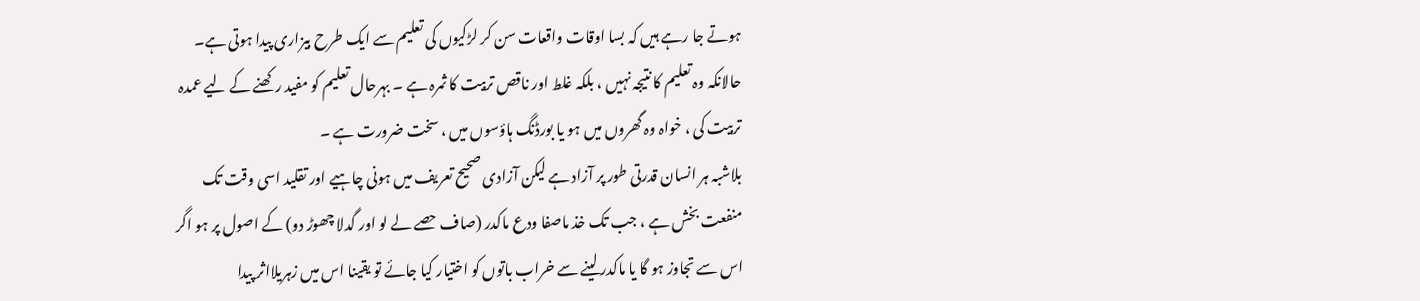ہوتے جا رہے ہیں کہ بسا اوقات واقعات سن کر لڑکیوں کی تعلیم سے ایک طرح بیزاری پیدا ہوتی ہے۔ حالانکہ وہ تعلیم کا نتیجہ نہیں ، بلکہ غلط اور ناقص تربیت کا ثمرہ ہے ۔ بہرحال تعلیم کو مفید رکھنے کے لیے عمدہ تربیت کی ، خواہ وہ گھروں میں ہو یا بورڈنگ ہاؤسوں میں ، سخت ضرورت ہے ۔
بلاشبہ ہر انسان قدرتی طور پر آزاد ہے لیکن آزادی صحیح تعریف میں ہونی چاہیے اور تقلید اسی وقت تک منفعت بخش ہے ، جب تک خذ ماصفا ودع ماکدر (صاف حصے لے لو اور گدلا چھوڑ دو) کے اصول پر ہو اگر اس سے تجاوز ہو گا یا ماکدر لینے سے خراب باتوں کو اختیار کیا جائے تو یقینا اس میں زہریلااثر پیدا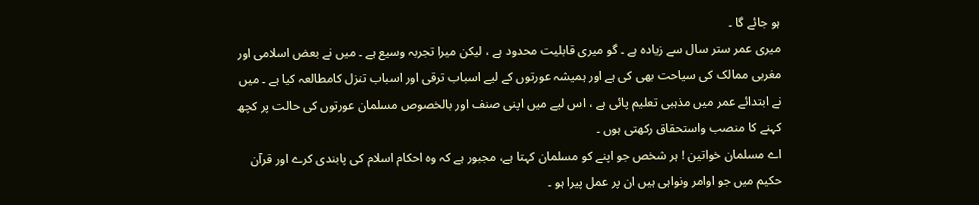ہو جائے گا ۔
میری عمر ستر سال سے زیادہ ہے ۔ گو میری قابلیت محدود ہے ، لیکن میرا تجربہ وسیع ہے ۔ میں نے بعض اسلامی اور مغربی ممالک کی سیاحت بھی کی ہے اور ہمیشہ عورتوں کے لیے اسباب ترقی اور اسباب تنزل کامطالعہ کیا ہے ۔ میں نے ابتدائے عمر میں مذہبی تعلیم پائی ہے ، اس لیے میں اپنی صنف اور بالخصوص مسلمان عورتوں کی حالت پر کچھ کہنے کا منصب واستحقاق رکھتی ہوں ۔
اے مسلمان خواتین ! ہر شخص جو اپنے کو مسلمان کہتا ہے، مجبور ہے کہ وہ احکام اسلام کی پابندی کرے اور قرآن حکیم میں جو اوامر ونواہی ہیں ان پر عمل پیرا ہو ۔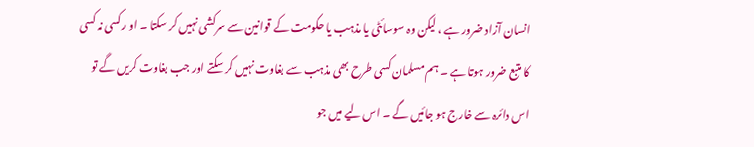انسان آزاد ضرور ہے ، لیکن وہ سوسائٹی یا مذہب یا حکومت کے قوانین سے سرکشی نہیں کر سکتا ۔ او رکسی نہ کسی کا متبع ضرور ہوتا ہے ۔ ہم مسلمان کسی طرح بھی مذہب سے بغاوت نہیں کر سکتے اور جب بغاوت کریں گے تو اس دائرہ سے خارج ہو جائیں گے ۔ اس لیے میں جو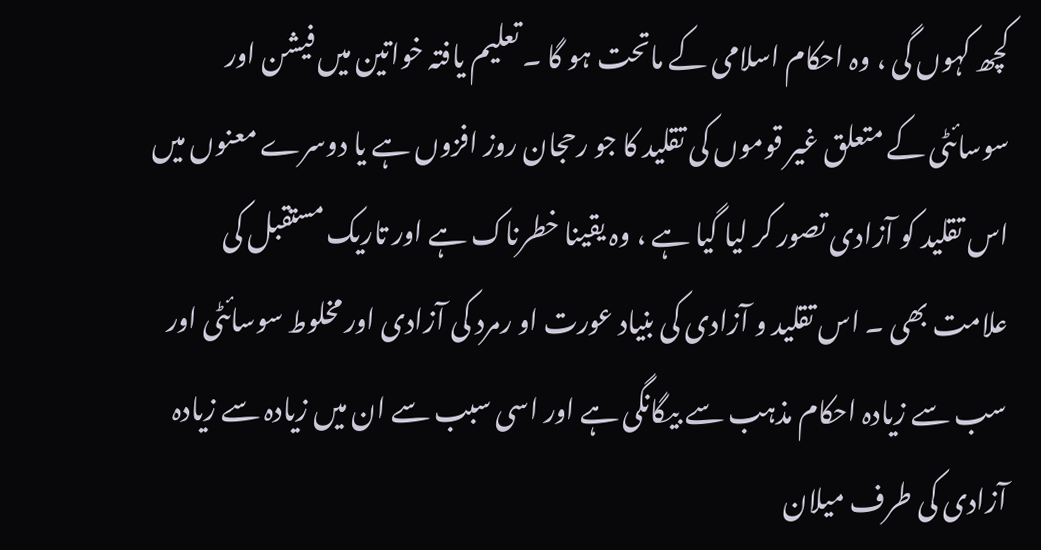کچھ کہوں گی ، وہ احکام اسلامی کے ماتحت ہو گا ۔ تعلیم یافتہ خواتین میں فیشن اور سوسائٹی کے متعلق غیر قوموں کی تقلید کا جو رحجان روز افزوں ہے یا دوسرے معنوں میں اس تقلید کو آزادی تصور کر لیا گیا ہے ، وہ یقینا خطرناک ہے اور تاریک مستقبل کی علامت بھی ۔ اس تقلید و آزادی کی بنیاد عورت او رمرد کی آزادی اور مخلوط سوسائٹی اور سب سے زیادہ احکام مذہب سے بیگانگی ہے اور اسی سبب سے ان میں زیادہ سے زیادہ آزادی کی طرف میلان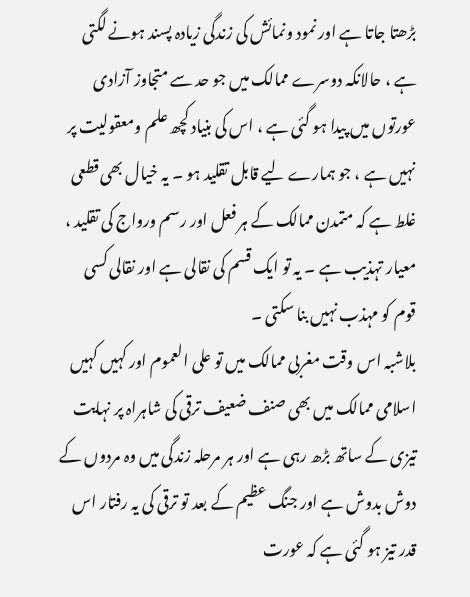بڑھتا جاتا ہے اور نمود ونمائش کی زندگی زیادہ پسند ہونے لگتی ہے ، حالانکہ دوسرے ممالک میں جو حد سے متجاوز آزادی عورتوں میں پیدا ہو گئی ہے ، اس کی بنیاد کچھ علم ومعقولیت پر نہیں ہے ، جو ہمارے لیے قابل تقلید ہو ۔ یہ خیال بھی قطعی غلط ہے کہ متمدن ممالک کے ہر فعل اور رسم ورواج کی تقلید ، معیار تہذیب ہے ۔ یہ تو ایک قسم کی نقالی ہے اور نقالی کسی قوم کو مہذب نہیں بنا سکتی ۔
بلاشبہ اس وقت مغربی ممالک میں تو علی العموم اور کہیں کہیں اسلامی ممالک میں بھی صنف ضعیف ترقی کی شاہراہ پر نہایت تیزی کے ساتھ بڑھ رہی ہے اور ہر مرحلہ زندگی میں وہ مردوں کے دوش بدوش ہے اور جنگ عظیم کے بعد تو ترقی کی یہ رفتار اس قدر تیز ہو گئی ہے کہ عورت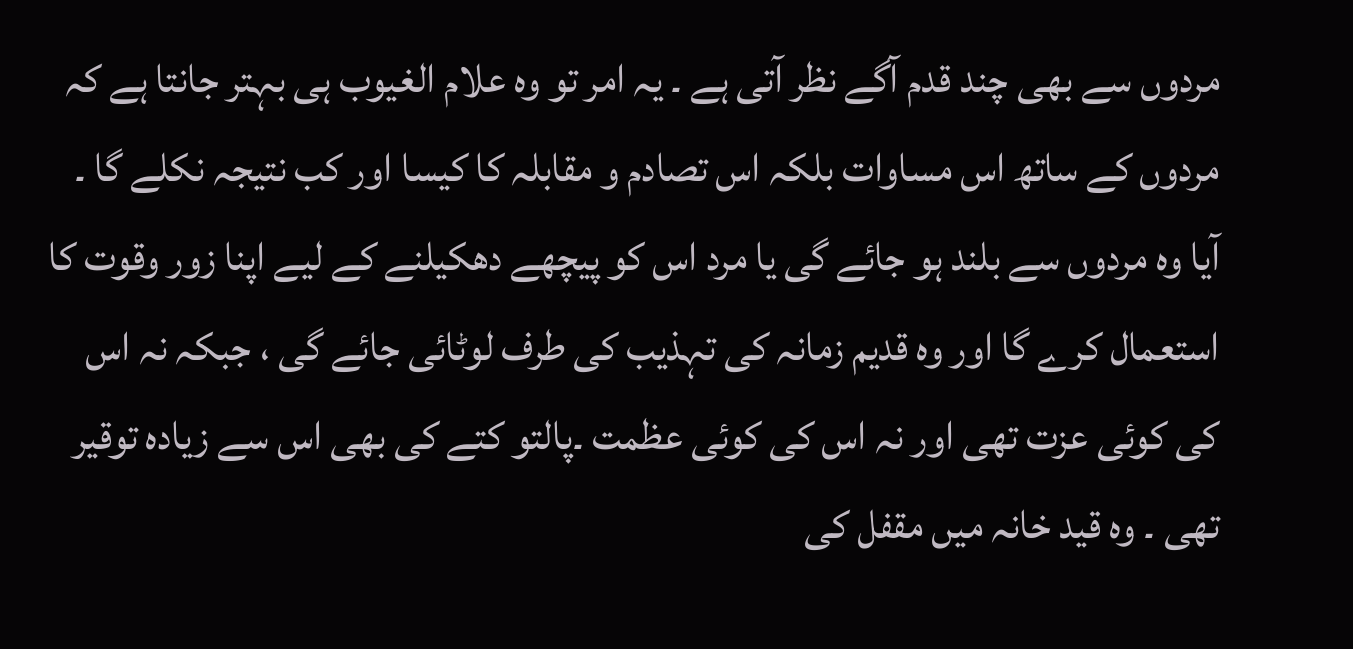مردوں سے بھی چند قدم آگے نظر آتی ہے ۔ یہ امر تو وہ علام الغیوب ہی بہتر جانتا ہے کہ مردوں کے ساتھ اس مساوات بلکہ اس تصادم و مقابلہ کا کیسا اور کب نتیجہ نکلے گا ۔ آیا وہ مردوں سے بلند ہو جائے گی یا مرد اس کو پیچھے دھکیلنے کے لیے اپنا زور وقوت کا استعمال کرے گا اور وہ قدیم زمانہ کی تہذیب کی طرف لوٹائی جائے گی ، جبکہ نہ اس کی کوئی عزت تھی اور نہ اس کی کوئی عظمت ۔پالتو کتے کی بھی اس سے زیادہ توقیر تھی ۔ وہ قید خانہ میں مقفل کی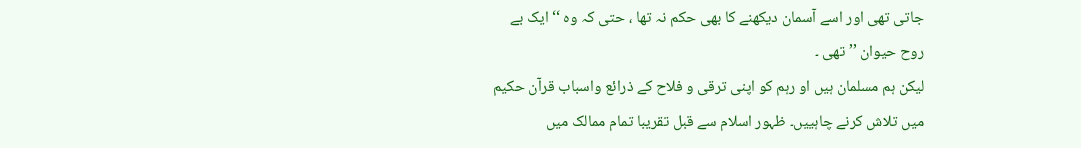جاتی تھی اور اسے آسمان دیکھنے کا بھی حکم نہ تھا ، حتی کہ وہ ‘‘ایک بے روح حیوان ’’ تھی ۔
لیکن ہم مسلمان ہیں او رہم کو اپنی ترقی و فلاح کے ذرائع واسباب قرآن حکیم میں تلاش کرنے چاہییں۔ ظہور اسلام سے قبل تقریبا تمام ممالک میں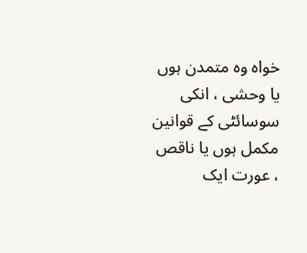خواہ وہ متمدن ہوں یا وحشی ، انکی سوسائٹی کے قوانین مکمل ہوں یا ناقص ، عورت ایک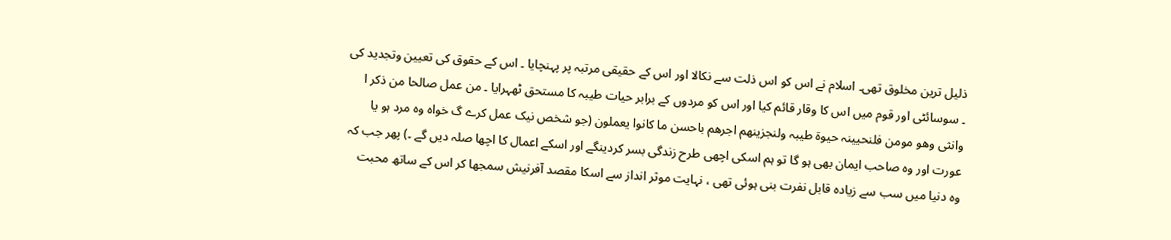ذلیل ترین مخلوق تھی۔ اسلام نے اس کو اس ذلت سے نکالا اور اس کے حقیقی مرتبہ پر پہنچایا ۔ اس کے حقوق کی تعیین وتجدید کی ۔ سوسائٹی اور قوم میں اس کا وقار قائم کیا اور اس کو مردوں کے برابر حیات طیبہ کا مستحق ٹھہرایا ۔ من عمل صالحا من ذکر ا وانثی وھو مومن فلنحیینہ حیوۃ طیبہ ولنجزینھم اجرھم باحسن ما کانوا یعملون (جو شخص نیک عمل کرے گ خواہ وہ مرد ہو یا عورت اور وہ صاحب ایمان بھی ہو گا تو ہم اسکی اچھی طرح زندگی بسر کردینگے اور اسکے اعمال کا اچھا صلہ دیں گے ۔) پھر جب کہ وہ دنیا میں سب سے زیادہ قابل نفرت بنی ہوئی تھی ، نہایت موثر انداز سے اسکا مقصد آفرنیش سمجھا کر اس کے ساتھ محبت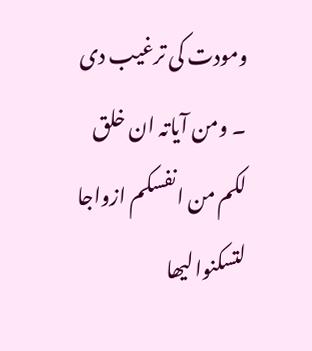ومودت کی ترغیب دی ۔ ومن آیاتہ ان خلق لکم من انفسکم ازواجا لتسکنوا لیھا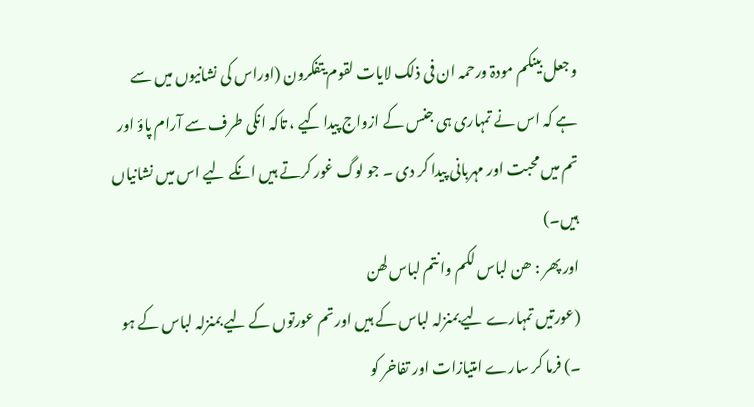وجعل بینکم مودۃ ورحمہ ان فی ذلک لایات لقوم یتفکرون (اوراس کی نشانیوں میں سے ہے کہ اس نے تمہاری ہی جنس کے ازواج پیدا کیے ، تاکہ انکی طرف سے آرام پاؤ اور تم میں محبت اور مہربانی پیدا کر دی ۔ جو لوگ غور کرتے ہیں انکے لیے اس میں نشانیاں ہیں۔)
اور پھر : ھن لباس لکم وانتم لباس لھن
(عورتیں تمہارے لیے بمنزلہ لباس کے ہیں اور تم عورتوں کے لیے بمنزلہ لباس کے ہو ۔) فرما کر سارے امتیازات اور تفاخر کو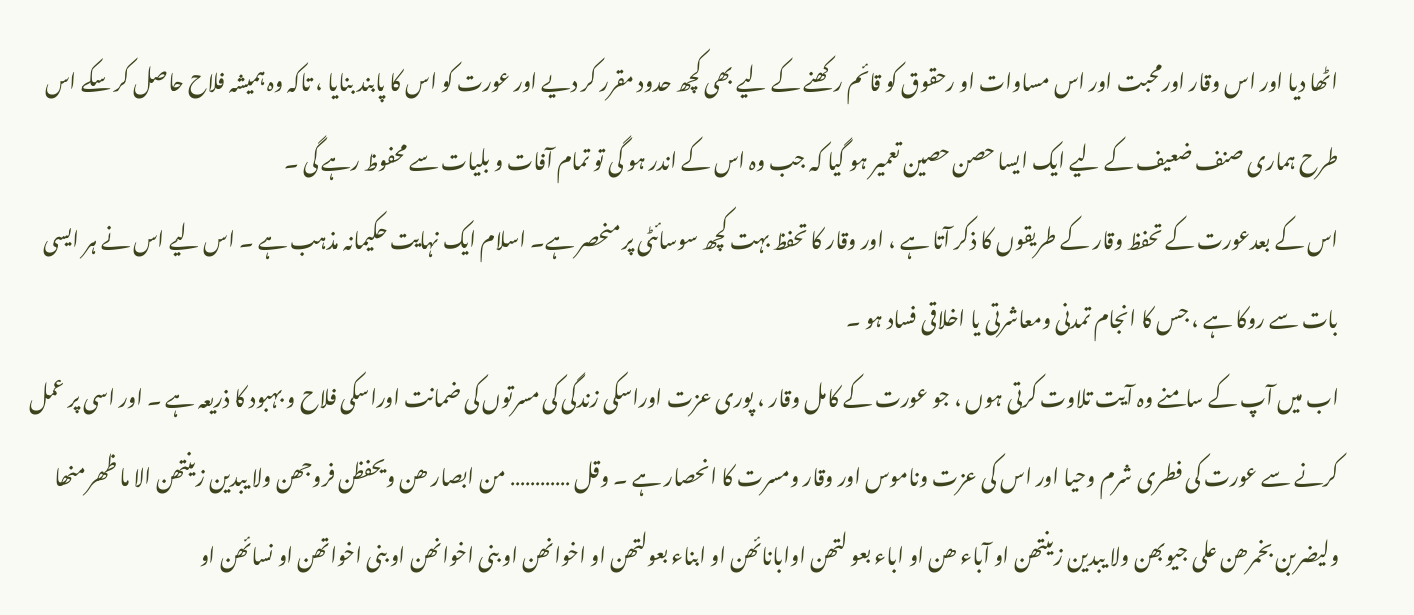اٹھا دیا اور اس وقار اورمحبت اور اس مساوات او رحقوق کو قائم رکھنے کے لیے بھی کچھ حدود مقرر کر دیے اور عورت کو اس کا پابند بنایا ، تاکہ وہ ہمیشہ فلاح حاصل کر سکے اس طرح ہماری صنف ضعیف کے لیے ایک ایسا حصن حصین تعمیر ہو گیا کہ جب وہ اس کے اندر ہو گی تو تمام آفات و بلیات سے محفوظ رہے گی ۔
اس کے بعدعورت کے تحفظ وقار کے طریقوں کا ذکر آتا ہے ، اور وقار کا تحفظ بہت کچھ سوسائٹی پر منحصر ہے۔ اسلام ایک نہایت حکیمانہ مذہب ہے ۔ اس لیے اس نے ہر ایسی بات سے روکا ہے ، جس کا انجام تمدنی ومعاشرتی یا اخلاقی فساد ہو ۔
اب میں آپ کے سامنے وہ آیت تلاوت کرتی ہوں ، جو عورت کے کامل وقار ، پوری عزت اوراسکی زندگی کی مسرتوں کی ضمانت اوراسکی فلاح و بہبود کا ذریعہ ہے ۔ اور اسی پر عمل کرنے سے عورت کی فطری شرم وحیا اور اس کی عزت وناموس اور وقار ومسرت کا انحصار ہے ۔ وقل ………… من ابصار ھن ویحفظن فروجھن ولا یبدین زینتھن الا ما ظھر منھا ولیضربن بخمرھن علی جیوبھن ولا یبدین زینتھن او آباء ھن او اباء بعو لتھن اوابانائھن او ابناء بعولتھن او اخوانھن او بنی اخوانھن او بنی اخواتھن او نسائھن او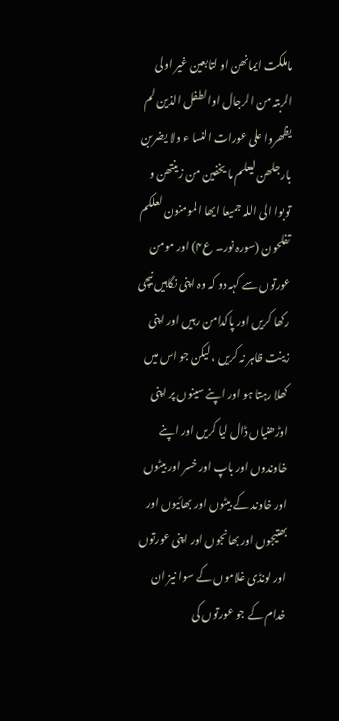ماملکت ایمانھن او لتابعین غیر اولی الربتہ من الرجال اوالطفل الذین لم یظھروا علی عورات النسا ء ولا یضربن بارجلھن لیعلم ما یخفین من زینتھن و توبوا الی اللہ جمیعا ایھا المومنون لعلکم تفلحون (سورہ نور۔ ع۴) اور مومن عورتوں سے کہہ دو کہ وہ اپنی نگاہیں نیچی رکھا کریں اور پاکدامن رہیں اور اپنی زینت ظاہر نہ کریں ، لیکن جو اس میں کھلا رہتا ہو اور اپنے سینوں پر اپنی اوڑھنیاں ڈال لیا کریں اور اپنے خاوندوں اور باپ اور خسر اور بیٹوں اور خاوند کے بیٹوں اور بھائیوں اور بھتیجوں اور بھانجوں اور اپنی عورتوں اور لونڈی غلاموں کے سوا نیز ان خدام کے جو عورتوں کی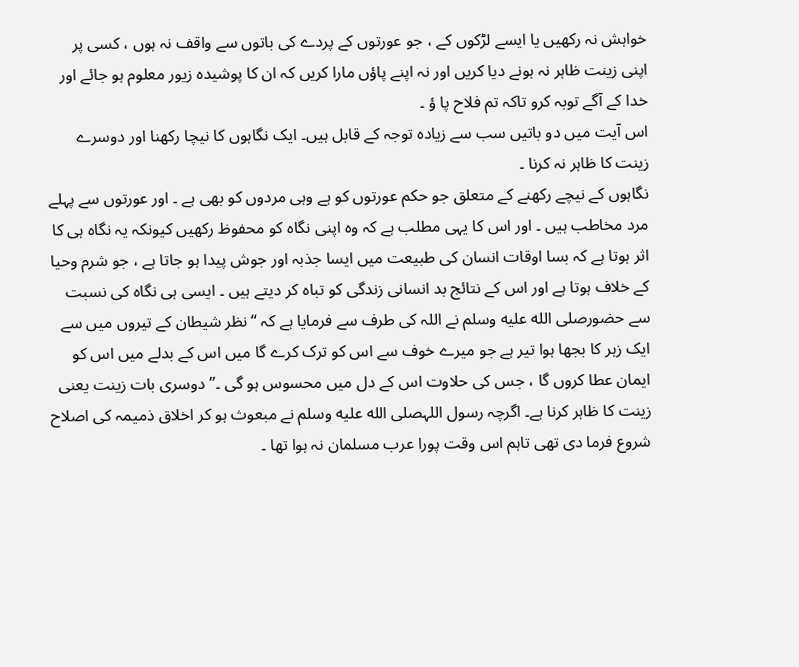خواہش نہ رکھیں یا ایسے لڑکوں کے ، جو عورتوں کے پردے کی باتوں سے واقف نہ ہوں ، کسی پر اپنی زینت ظاہر نہ ہونے دیا کریں اور نہ اپنے پاؤں مارا کریں کہ ان کا پوشیدہ زیور معلوم ہو جائے اور خدا کے آگے توبہ کرو تاکہ تم فلاح پا ؤ ۔
اس آیت میں دو باتیں سب سے زیادہ توجہ کے قابل ہیں۔ ایک نگاہوں کا نیچا رکھنا اور دوسرے زینت کا ظاہر نہ کرنا ۔
نگاہوں کے نیچے رکھنے کے متعلق جو حکم عورتوں کو ہے وہی مردوں کو بھی ہے ۔ اور عورتوں سے پہلے مرد مخاطب ہیں ۔ اور اس کا یہی مطلب ہے کہ وہ اپنی نگاہ کو محفوظ رکھیں کیونکہ یہ نگاہ ہی کا اثر ہوتا ہے کہ بسا اوقات انسان کی طبیعت میں ایسا جذبہ اور جوش پیدا ہو جاتا ہے ، جو شرم وحیا کے خلاف ہوتا ہے اور اس کے نتائج بد انسانی زندگی کو تباہ کر دیتے ہیں ۔ ایسی ہی نگاہ کی نسبت سے حضورصلى الله عليه وسلم نے اللہ کی طرف سے فرمایا ہے کہ ‘‘نظر شیطان کے تیروں میں سے ایک زہر کا بجھا ہوا تیر ہے جو میرے خوف سے اس کو ترک کرے گا میں اس کے بدلے میں اس کو ایمان عطا کروں گا ، جس کی حلاوت اس کے دل میں محسوس ہو گی ۔’’ دوسری بات زینت یعنی زینت کا ظاہر کرنا ہے۔ اگرچہ رسول اللہصلى الله عليه وسلم نے مبعوث ہو کر اخلاق ذمیمہ کی اصلاح شروع فرما دی تھی تاہم اس وقت پورا عرب مسلمان نہ ہوا تھا ۔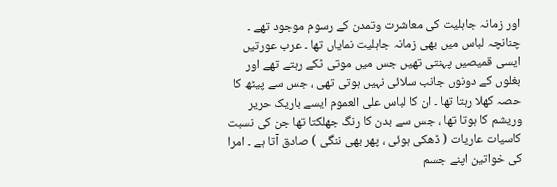اور زمانہ جاہلیت کی معاشرت وتمدن کے رسوم موجود تھے ۔ چنانچہ لباس میں بھی زمانہ جاہلیت نمایاں تھا ۔ عرب عورتیں ایسی قمیصیں پہنتی تھیں جس میں موتی ٹکے رہتے تھے اور بغلوں کے دونوں جانب سلائی نہیں ہوتی تھی ، جس سے پیٹھ کا حصہ کھلا رہتا تھا ۔ ان کا لباس علی العموم ایسے باریک حریر وریشم کا ہوتا تھا ، جس سے بدن کا رنگ جھلکتا تھا جن کی نسبت کاسیات عاریات ( ڈھکی ہوئی ، پھر بھی ننگی ) صادق آتا ہے ۔ امرا کی خواتین اپنے جسم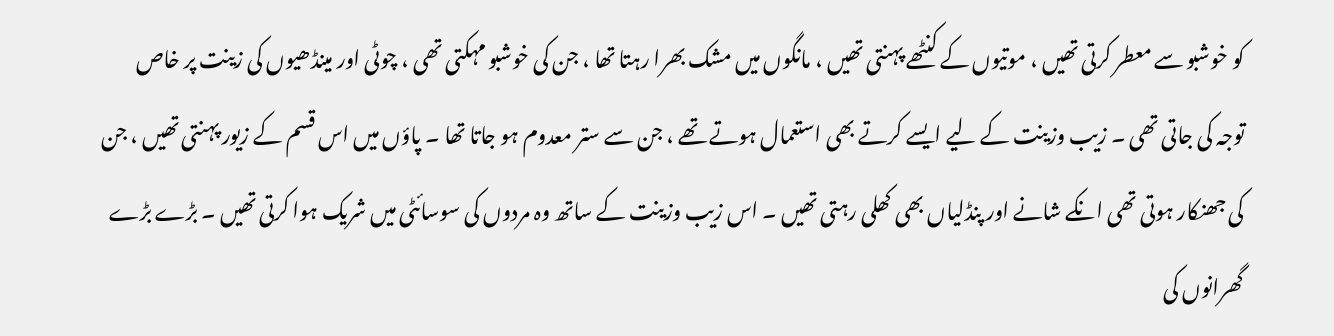کو خوشبو سے معطر کرتی تھیں ، موتیوں کے کنٹھے پہنتی تھیں ، مانگوں میں مشک بھرا رہتا تھا ، جن کی خوشبو مہکتی تھی ، چوٹی اور مینڈھیوں کی زینت پر خاص توجہ کی جاتی تھی ۔ زیب وزینت کے لیے ایسے کرتے بھی استعمال ہوتے تھے ، جن سے ستر معدوم ہو جاتا تھا ۔ پاؤں میں اس قسم کے زیور پہنتی تھیں ، جن کی جھنکار ہوتی تھی انکے شانے اور پنڈلیاں بھی کھلی رہتی تھیں ۔ اس زیب وزینت کے ساتھ وہ مردوں کی سوسائٹی میں شریک ہوا کرتی تھیں ۔ بڑے بڑے گھرانوں کی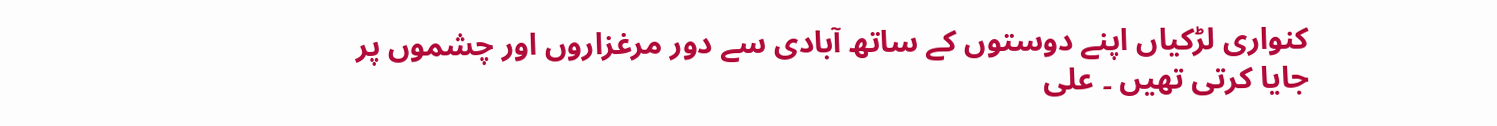کنواری لڑکیاں اپنے دوستوں کے ساتھ آبادی سے دور مرغزاروں اور چشموں پر جایا کرتی تھیں ۔ علی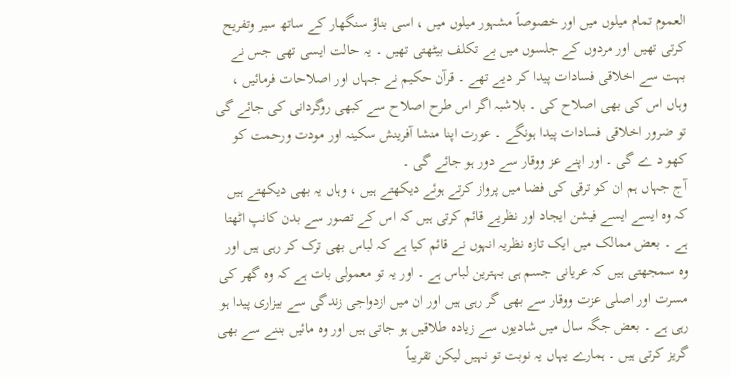العموم تمام میلوں میں اور خصوصاً مشہور میلوں میں ، اسی بناؤ سنگھار کے ساتھ سیر وتفریح کرتی تھیں اور مردوں کے جلسوں میں بے تکلف بیٹھتی تھیں ۔ یہ حالت ایسی تھی جس نے بہت سے اخلاقی فسادات پیدا کر دیے تھے ۔ قرآن حکیم نے جہاں اور اصلاحات فرمائیں ، وہاں اس کی بھی اصلاح کی ۔ بلاشبہ اگر اس طرح اصلاح سے کبھی روگردانی کی جائے گی تو ضرور اخلاقی فسادات پیدا ہونگے ۔ عورت اپنا منشا آفرینش سکینہ اور مودت ورحمت کو کھو د ے گی ۔ اور اپنے عز ووقار سے دور ہو جائے گی ۔
آج جہاں ہم ان کو ترقی کی فضا میں پرواز کرتے ہوئے دیکھتے ہیں ، وہاں یہ بھی دیکھتے ہیں کہ وہ ایسے ایسے فیشن ایجاد اور نظریے قائم کرتی ہیں کہ اس کے تصور سے بدن کانپ اٹھتا ہے ۔ بعض ممالک میں ایک تازہ نظریہ انہوں نے قائم کیا ہے کہ لباس بھی ترک کر رہی ہیں اور وہ سمجھتی ہیں کہ عریانی جسم ہی بہترین لباس ہے ۔ اور یہ تو معمولی بات ہے کہ وہ گھر کی مسرت اور اصلی عزت ووقار سے بھی گر رہی ہیں اور ان میں ازدواجی زندگی سے بیزاری پیدا ہو رہی ہے ۔ بعض جگہ سال میں شادیوں سے زیادہ طلاقیں ہو جاتی ہیں اور وہ مائیں بننے سے بھی گریز کرتی ہیں ۔ ہمارے یہاں یہ نوبت تو نہیں لیکن تقریباً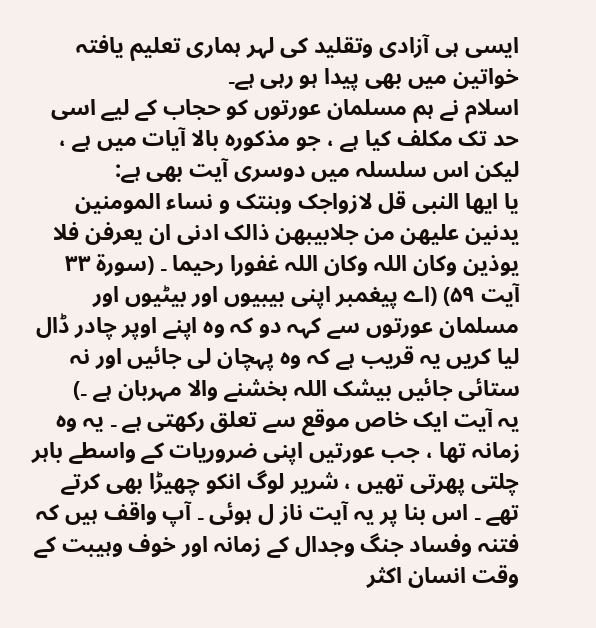ایسی ہی آزادی وتقلید کی لہر ہماری تعلیم یافتہ خواتین میں بھی پیدا ہو رہی ہے۔
اسلام نے ہم مسلمان عورتوں کو حجاب کے لیے اسی حد تک مکلف کیا ہے ، جو مذکورہ بالا آیات میں ہے ، لیکن اس سلسلہ میں دوسری آیت بھی ہے:
یا ایھا النبی قل لازواجک وبنتک و نساء المومنین یدنین علیھن من جلابیبھن ذالک ادنی ان یعرفن فلا یوذین وکان اللہ وکان اللہ غفورا رحیما ۔ (سورۃ ۳۳ آیت ۵۹) (اے پیغمبر اپنی بیبیوں اور بیٹیوں اور مسلمان عورتوں سے کہہ دو کہ وہ اپنے اوپر چادر ڈال لیا کریں یہ قریب ہے کہ وہ پہچان لی جائیں اور نہ ستائی جائیں بیشک اللہ بخشنے والا مہربان ہے ۔)
یہ آیت ایک خاص موقع سے تعلق رکھتی ہے ۔ یہ وہ زمانہ تھا ، جب عورتیں اپنی ضروریات کے واسطے باہر چلتی پھرتی تھیں ، شریر لوگ انکو چھیڑا بھی کرتے تھے ۔ اس بنا پر یہ آیت ناز ل ہوئی ۔ آپ واقف ہیں کہ فتنہ وفساد جنگ وجدال کے زمانہ اور خوف وہیبت کے وقت انسان اکثر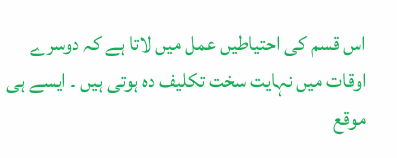اس قسم کی احتیاطیں عمل میں لاتا ہے کہ دوسرے اوقات میں نہایت سخت تکلیف دہ ہوتی ہیں ۔ ایسے ہی موقع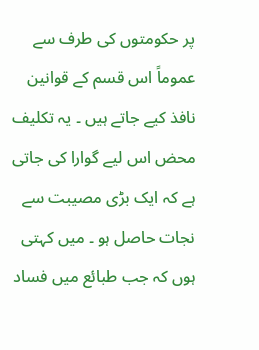پر حکومتوں کی طرف سے عموماً اس قسم کے قوانین نافذ کیے جاتے ہیں ۔ یہ تکلیف محض اس لیے گوارا کی جاتی ہے کہ ایک بڑی مصیبت سے نجات حاصل ہو ۔ میں کہتی ہوں کہ جب طبائع میں فساد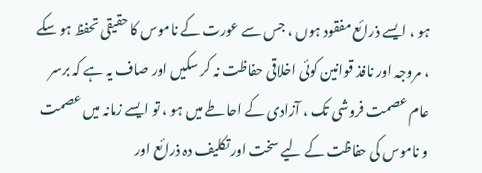ہو ، ایسے ذرائع مفقود ہوں ، جس سے عورت کے ناموس کا حقیقی تحفظ ہو سکے ، مروجہ اور نافذ قوانین کوئی اخلاقی حفاظت نہ کر سکیں اور صاف یہ ہے کہ برسر عام عصمت فروشی تک ، آزادی کے احاطے میں ہو ، تو ایسے زمانہ میں عصمت و ناموس کی حفاظت کے لیے سخت اور تکلیف دہ ذرائع اور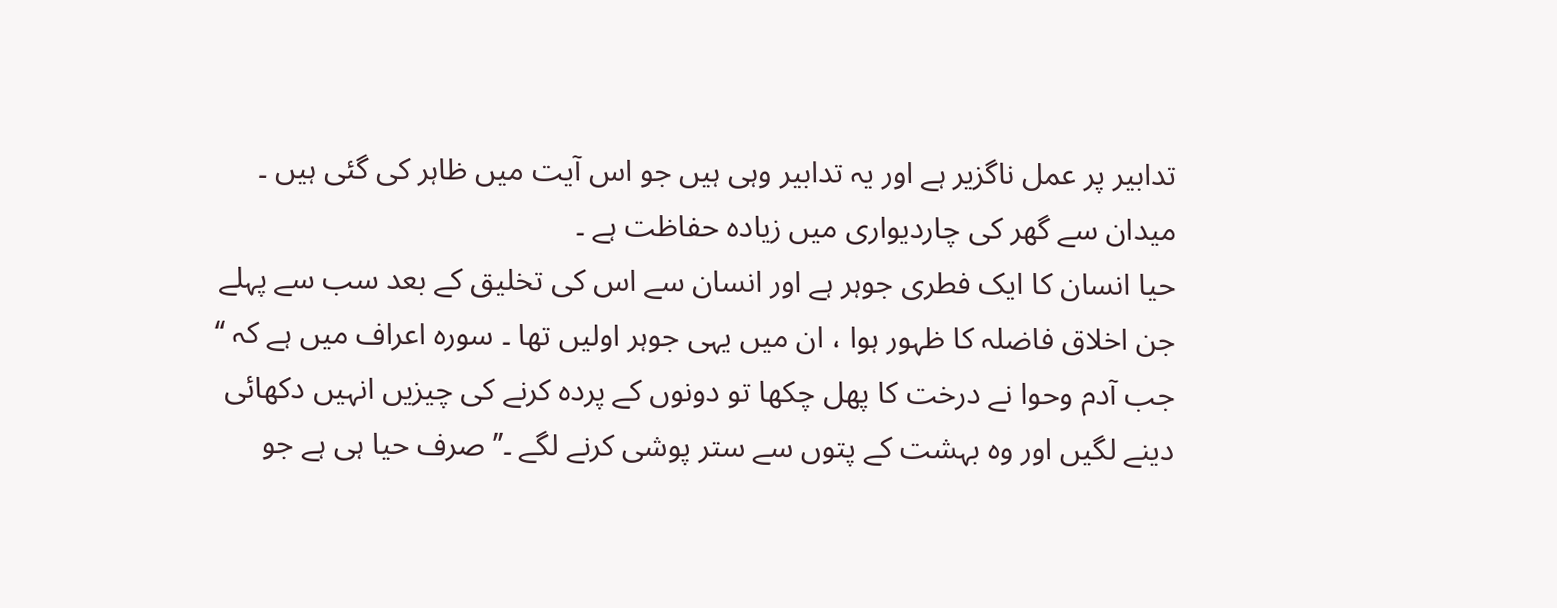تدابیر پر عمل ناگزیر ہے اور یہ تدابیر وہی ہیں جو اس آیت میں ظاہر کی گئی ہیں ۔ میدان سے گھر کی چاردیواری میں زیادہ حفاظت ہے ۔
حیا انسان کا ایک فطری جوہر ہے اور انسان سے اس کی تخلیق کے بعد سب سے پہلے جن اخلاق فاضلہ کا ظہور ہوا ، ان میں یہی جوہر اولیں تھا ۔ سورہ اعراف میں ہے کہ ‘‘ جب آدم وحوا نے درخت کا پھل چکھا تو دونوں کے پردہ کرنے کی چیزیں انہیں دکھائی دینے لگیں اور وہ بہشت کے پتوں سے ستر پوشی کرنے لگے ۔’’ صرف حیا ہی ہے جو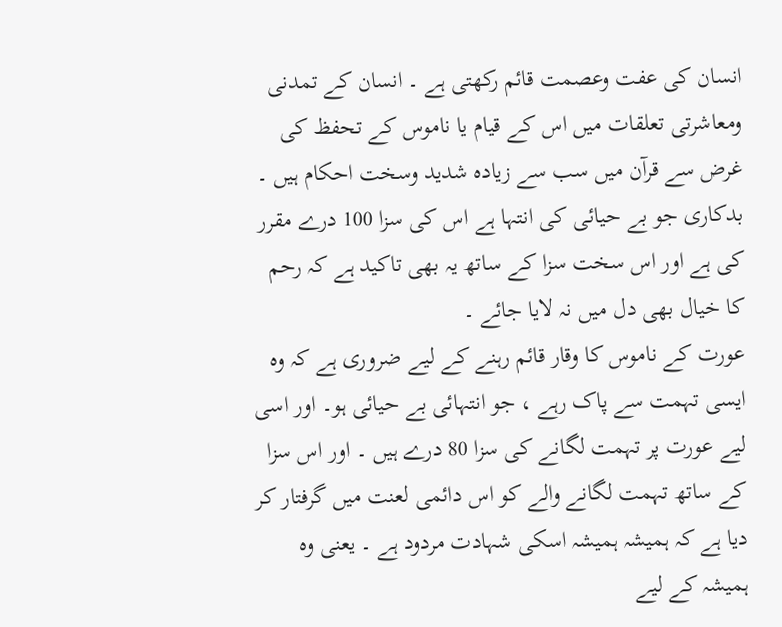انسان کی عفت وعصمت قائم رکھتی ہے ۔ انسان کے تمدنی ومعاشرتی تعلقات میں اس کے قیام یا ناموس کے تحفظ کی غرض سے قرآن میں سب سے زیادہ شدید وسخت احکام ہیں ۔ بدکاری جو بے حیائی کی انتہا ہے اس کی سزا 100 درے مقرر کی ہے اور اس سخت سزا کے ساتھ یہ بھی تاکید ہے کہ رحم کا خیال بھی دل میں نہ لایا جائے ۔
عورت کے ناموس کا وقار قائم رہنے کے لیے ضروری ہے کہ وہ ایسی تہمت سے پاک رہے ، جو انتہائی بے حیائی ہو۔ اور اسی لیے عورت پر تہمت لگانے کی سزا 80 درے ہیں ۔ اور اس سزا کے ساتھ تہمت لگانے والے کو اس دائمی لعنت میں گرفتار کر دیا ہے کہ ہمیشہ ہمیشہ اسکی شہادت مردود ہے ۔ یعنی وہ ہمیشہ کے لیے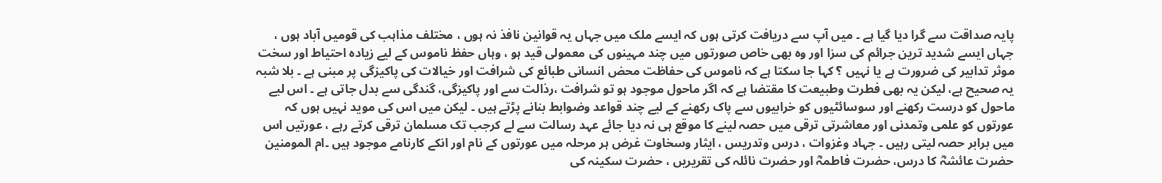پایہ صداقت سے گرا دیا گیا ہے ۔ میں آپ سے دریافت کرتی ہوں کہ ایسے ملک میں جہاں یہ قوانین نافذ نہ ہوں ، مختلف مذاہب کی قومیں آباد ہوں ، جہاں ایسے شدید ترین جرائم کی سزا اور وہ بھی خاص صورتوں میں چند مہینوں کی معمولی قید ہو ، وہاں حفظ ناموس کے لیے زیادہ احتیاط اور سخت موثر تدابیر کی ضرورت ہے یا نہیں ؟ کہا جا سکتا ہے کہ ناموس کی حفاظت محض انسانی طبائع کی شرافت اور خیالات کی پاکیزگی پر مبنی ہے ۔ بلا شبہ یہ صحیح ہے، لیکن یہ بھی فطرت وطبیعت کا مقتضا ہے کہ اگر ماحول موجود ہو تو شرافت ،رذالت سے اور پاکیزگی، گندگی سے بدل جاتی ہے ۔ اس لیے ماحول کو درست رکھنے اور سوسائٹیوں کو خرابیوں سے پاک رکھنے کے لیے چند قواعد وضوابط بنانے پڑتے ہیں ۔ لیکن میں اس کی موید نہیں ہوں کہ عورتوں کو علمی وتمدنی اور معاشرتی ترقی میں حصہ لینے کا موقع ہی نہ دیا جائے عہد رسالت سے لے کرجب تک مسلمان ترقی کرتے رہے ، عورتیں اس میں برابر حصہ لیتی رہیں ۔ جہاد وغزوات ، درس وتدریس ، ایثار وسخاوت غرض ہر مرحلہ میں عورتوں کے نام اور انکے کارنامے موجود ہیں ۔ام المومنین حضرت عائشہؓ کا درس، حضرت فاطمہؓ اور حضرت نائلہ کی تقریریں ، حضرت سکینہ کی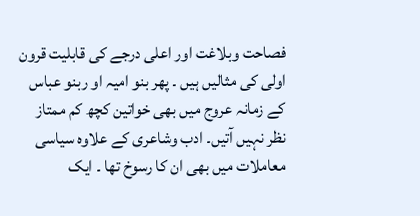فصاحت وبلاغت اور اعلی درجے کی قابلیت قرون اولی کی مثالیں ہیں ۔ پھر بنو امیہ او ربنو عباس کے زمانہ عروج میں بھی خواتین کچھ کم ممتاز نظر نہیں آتیں۔ ادب وشاعری کے علاوہ سیاسی معاملات میں بھی ان کا رسوخ تھا ۔ ایک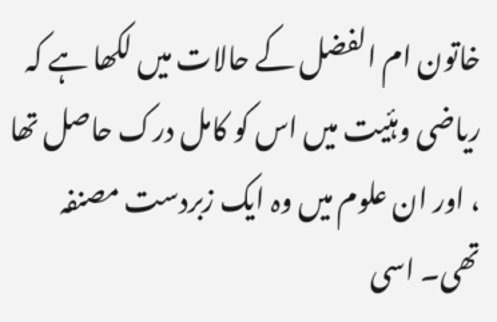خاتون ام الفضل کے حالات میں لکھا ہے کہ ریاضی وہئیت میں اس کو کامل درک حاصل تھا ، اور ان علوم میں وہ ایک زبردست مصنفہ تھی۔ اسی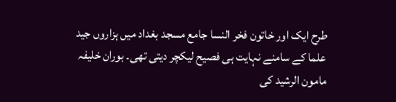طرح ایک اور خاتون فخر النسا جامع مسجد بغداد میں ہزاروں جید علما کے سامنے نہایت ہی فصیح لیکچر دیتی تھی۔ بوران خلیفہ مامون الرشید کی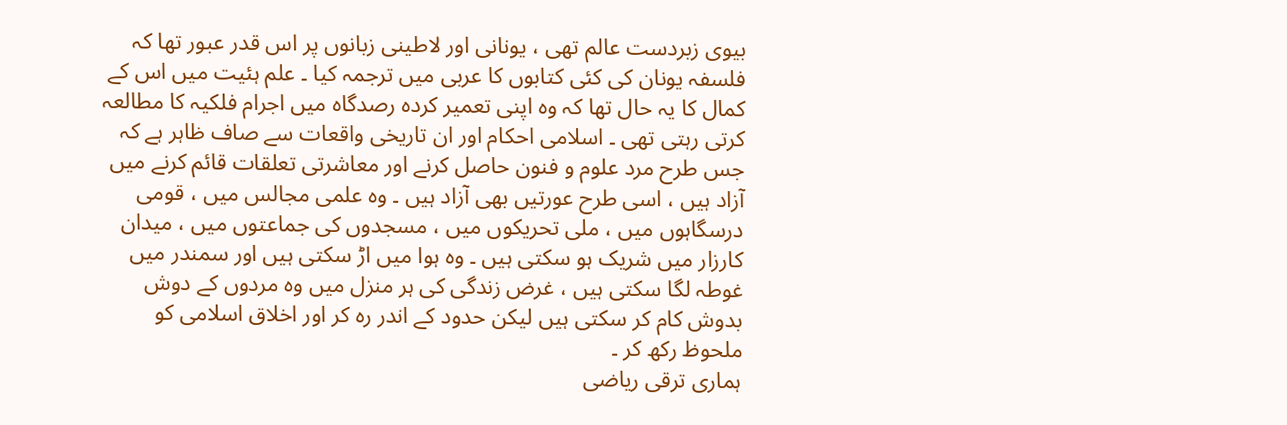بیوی زبردست عالم تھی ، یونانی اور لاطینی زبانوں پر اس قدر عبور تھا کہ فلسفہ یونان کی کئی کتابوں کا عربی میں ترجمہ کیا ۔ علم ہئیت میں اس کے کمال کا یہ حال تھا کہ وہ اپنی تعمیر کردہ رصدگاہ میں اجرام فلکیہ کا مطالعہ کرتی رہتی تھی ۔ اسلامی احکام اور ان تاریخی واقعات سے صاف ظاہر ہے کہ جس طرح مرد علوم و فنون حاصل کرنے اور معاشرتی تعلقات قائم کرنے میں آزاد ہیں ، اسی طرح عورتیں بھی آزاد ہیں ۔ وہ علمی مجالس میں ، قومی درسگاہوں میں ، ملی تحریکوں میں ، مسجدوں کی جماعتوں میں ، میدان کارزار میں شریک ہو سکتی ہیں ۔ وہ ہوا میں اڑ سکتی ہیں اور سمندر میں غوطہ لگا سکتی ہیں ، غرض زندگی کی ہر منزل میں وہ مردوں کے دوش بدوش کام کر سکتی ہیں لیکن حدود کے اندر رہ کر اور اخلاق اسلامی کو ملحوظ رکھ کر ۔
ہماری ترقی ریاضی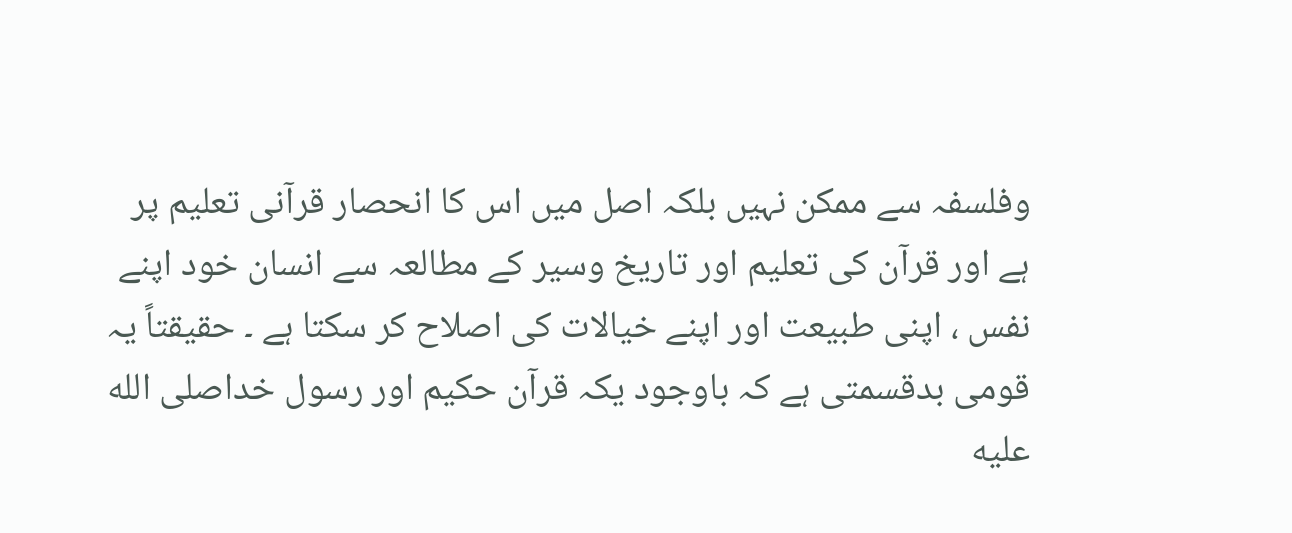وفلسفہ سے ممکن نہیں بلکہ اصل میں اس کا انحصار قرآنی تعلیم پر ہے اور قرآن کی تعلیم اور تاریخ وسیر کے مطالعہ سے انسان خود اپنے نفس ، اپنی طبیعت اور اپنے خیالات کی اصلاح کر سکتا ہے ۔ حقیقتاً یہ قومی بدقسمتی ہے کہ باوجود یکہ قرآن حکیم اور رسول خداصلى الله عليه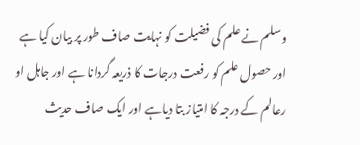وسلم نے علم کی فضیلت کو نہایت صاف طور پر بیان کیا ہے اور حصول علم کو رفعت درجات کا ذریعہ گردانا ہے اور جاہل او رعالم کے درجہ کا امتیاز بتا دیاہے اور ایک صاف حدیث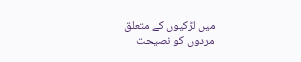میں لڑکیوں کے متعلق مردوں کو نصیحت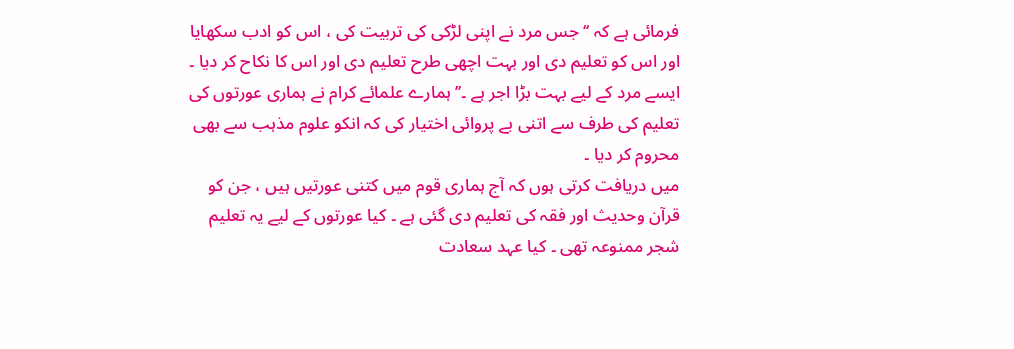فرمائی ہے کہ ‘‘ جس مرد نے اپنی لڑکی کی تربیت کی ، اس کو ادب سکھایا اور اس کو تعلیم دی اور بہت اچھی طرح تعلیم دی اور اس کا نکاح کر دیا ۔ ایسے مرد کے لیے بہت بڑا اجر ہے ۔’’ ہمارے علمائے کرام نے ہماری عورتوں کی تعلیم کی طرف سے اتنی بے پروائی اختیار کی کہ انکو علوم مذہب سے بھی محروم کر دیا ۔
میں دریافت کرتی ہوں کہ آج ہماری قوم میں کتنی عورتیں ہیں ، جن کو قرآن وحدیث اور فقہ کی تعلیم دی گئی ہے ۔ کیا عورتوں کے لیے یہ تعلیم شجر ممنوعہ تھی ۔ کیا عہد سعادت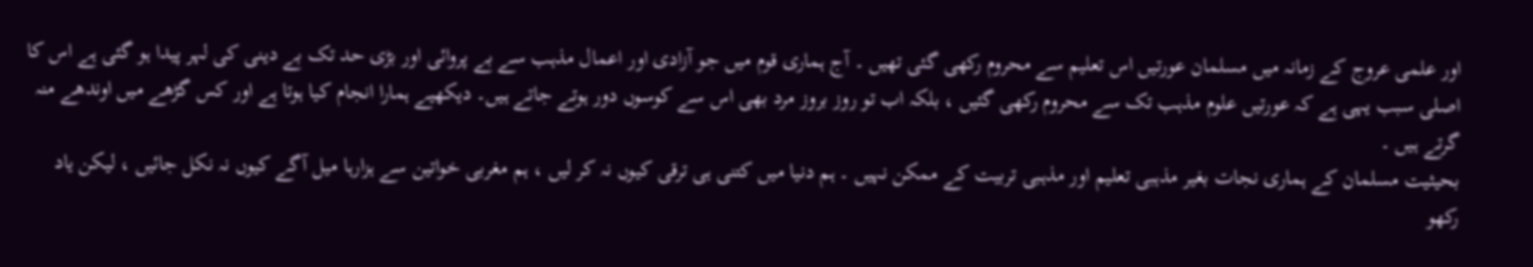اور علمی عروج کے زمانہ میں مسلمان عورتیں اس تعلیم سے محروم رکھی گئی تھیں ۔ آج ہماری قوم میں جو آزادی اور اعمال مذہب سے بے پروائی اور بڑی حد تک بے دینی کی لہر پیدا ہو گئی ہے اس کا اصلی سبب یہی ہے کہ عورتیں علوم مذہب تک سے محروم رکھی گئیں ، بلکہ اب تو روز بروز مرد بھی اس سے کوسوں دور ہوتے جاتے ہیں۔ دیکھیے ہمارا انجام کیا ہوتا ہے اور کس گڑھے میں اوندھے منہ گرتے ہیں ۔
بحیثیت مسلمان کے ہماری نجات بغیر مذہبی تعلیم اور مذہبی تربیت کے ممکن نہیں ۔ ہم دنیا میں کتنی ہی ترقی کیوں نہ کر لیں ، ہم مغربی خواتین سے ہزارہا میل آگے کیوں نہ نکل جائیں ، لیکن یاد رکھو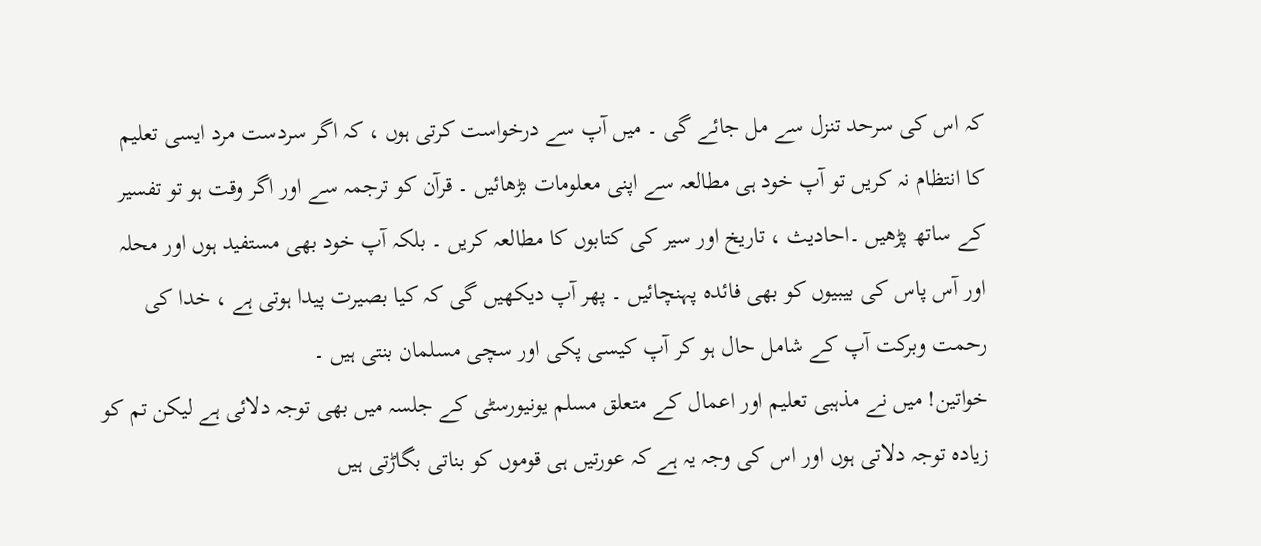کہ اس کی سرحد تنزل سے مل جائے گی ۔ میں آپ سے درخواست کرتی ہوں ، کہ اگر سردست مرد ایسی تعلیم کا انتظام نہ کریں تو آپ خود ہی مطالعہ سے اپنی معلومات بڑھائیں ۔ قرآن کو ترجمہ سے اور اگر وقت ہو تو تفسیر کے ساتھ پڑھیں ۔احادیث ، تاریخ اور سیر کی کتابوں کا مطالعہ کریں ۔ بلکہ آپ خود بھی مستفید ہوں اور محلہ اور آس پاس کی بیبیوں کو بھی فائدہ پہنچائیں ۔ پھر آپ دیکھیں گی کہ کیا بصیرت پیدا ہوتی ہے ، خدا کی رحمت وبرکت آپ کے شامل حال ہو کر آپ کیسی پکی اور سچی مسلمان بنتی ہیں ۔
خواتین! میں نے مذہبی تعلیم اور اعمال کے متعلق مسلم یونیورسٹی کے جلسہ میں بھی توجہ دلائی ہے لیکن تم کو زیادہ توجہ دلاتی ہوں اور اس کی وجہ یہ ہے کہ عورتیں ہی قوموں کو بناتی بگاڑتی ہیں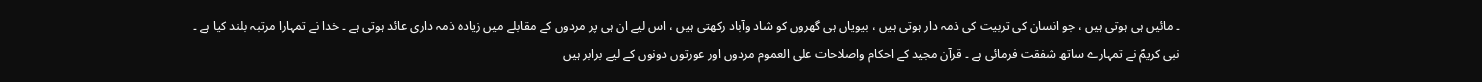۔ مائیں ہی ہوتی ہیں ، جو انسان کی تربیت کی ذمہ دار ہوتی ہیں ، بیویاں ہی گھروں کو شاد وآباد رکھتی ہیں ، اس لیے ان ہی پر مردوں کے مقابلے میں زیادہ ذمہ داری عائد ہوتی ہے ۔ خدا نے تمہارا مرتبہ بلند کیا ہے ۔ نبی کریمؐ نے تمہارے ساتھ شفقت فرمائی ہے ۔ قرآن مجید کے احکام واصلاحات علی العموم مردوں اور عورتوں دونوں کے لیے برابر ہیں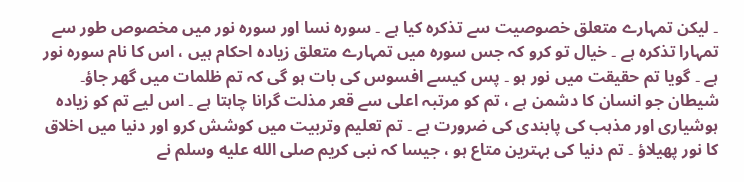۔ لیکن تمہارے متعلق خصوصیت سے تذکرہ کیا ہے ۔ سورہ نسا اور سورہ نور میں مخصوص طور سے تمہارا تذکرہ ہے ۔ خیال تو کرو کہ جس سورہ میں تمہارے متعلق زیادہ احکام ہیں ، اس کا نام سورہ نور ہے ۔ گویا تم حقیقت میں نور ہو ۔ پس کیسے افسوس کی بات ہو گی کہ تم ظلمات میں گھر جاؤ۔ شیطان جو انسان کا دشمن ہے ، تم کو مرتبہ اعلی سے قعر مذلت گرانا چاہتا ہے ۔ اس لیے تم کو زیادہ ہوشیاری اور مذہب کی پابندی کی ضرورت ہے ۔ تم تعلیم وتربیت میں کوشش کرو اور دنیا میں اخلاق کا نور پھیلاؤ ۔ تم دنیا کی بہترین متاع ہو ، جیسا کہ نبی کریم صلى الله عليه وسلم نے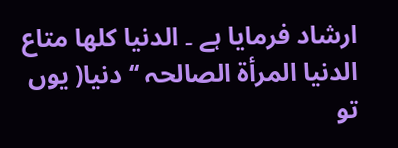ارشاد فرمایا ہے ۔ الدنیا کلھا متاع الدنیا المرأۃ الصالحہ ‘‘ دنیا( یوں تو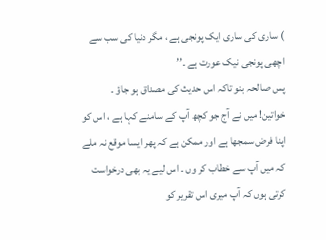) ساری کی ساری ایک پونجی ہے ، مگر دنیا کی سب سے اچھی پونجی نیک عورت ہے ۔’’
پس صالحہ بنو تاکہ اس حدیث کی مصداق ہو جاؤ ۔
خواتین! میں نے آج جو کچھ آپ کے سامنے کہا ہے ، اس کو اپنا فرض سمجھا ہے اور ممکن ہے کہ پھر ایسا موقع نہ ملے کہ میں آپ سے خطاب کر وں ۔ اس لیے یہ بھی درخواست کرتی ہوں کہ آپ میری اس تقریر کو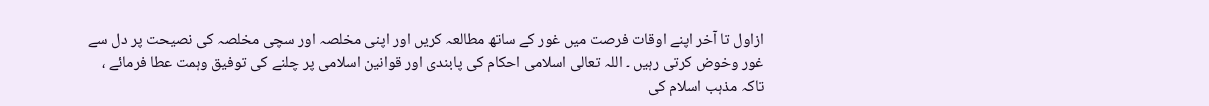ازاول تا آخر اپنے اوقات فرصت میں غور کے ساتھ مطالعہ کریں اور اپنی مخلصہ اور سچی مخلصہ کی نصیحت پر دل سے غور وخوض کرتی رہیں ۔ اللہ تعالی اسلامی احکام کی پابندی اور قوانین اسلامی پر چلنے کی توفیق وہمت عطا فرمائے ، تاکہ مذہب اسلام کی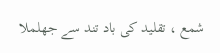شمع ، تقلید کی باد تند سے جھلملا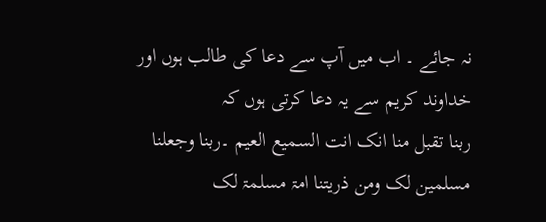نہ جائے ۔ اب میں آپ سے دعا کی طالب ہوں اور خداوند کریم سے یہ دعا کرتی ہوں کہ
ربنا تقبل منا انک انت السمیع العیم ۔ربنا وجعلنا مسلمین لک ومن ذریتنا امۃ مسلمۃ لک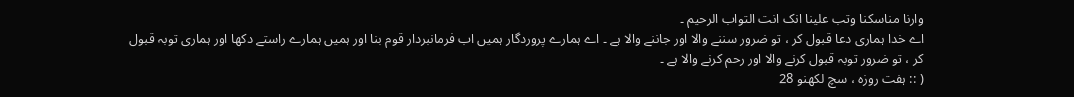وارنا مناسکنا وتب علینا انک انت التواب الرحیم ۔
اے خدا ہماری دعا قبول کر ، تو ضرور سننے والا اور جاننے والا ہے ۔ اے ہمارے پروردگار ہمیں اب فرمانبردار قوم بنا اور ہمیں ہمارے راستے دکھا اور ہماری توبہ قبول کر ، تو ضرور توبہ قبول کرنے والا اور رحم کرنے والا ہے ۔
( :: ہفت روزہ ، سچ لکھنو 28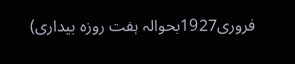فروری1927بحوالہ ہفت روزہ بیداری)